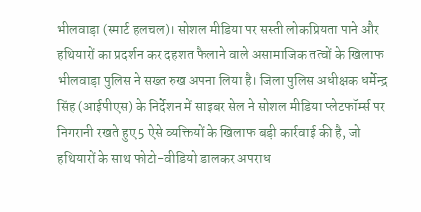भीलवाड़ा (स्मार्ट हलचल)। सोशल मीडिया पर सस्ती लोकप्रियता पाने और हथियारों का प्रदर्शन कर दहशत फैलाने वाले असामाजिक तत्वों के खिलाफ भीलवाड़ा पुलिस ने सख्त रुख अपना लिया है। जिला पुलिस अधीक्षक धर्मेन्द्र सिंह (आईपीएस) के निर्देशन में साइबर सेल ने सोशल मीडिया प्लेटफॉर्म्स पर निगरानी रखते हुए 5 ऐसे व्यक्तियों के खिलाफ बड़ी कार्रवाई की है, जो हथियारों के साथ फोटो-वीडियो डालकर अपराध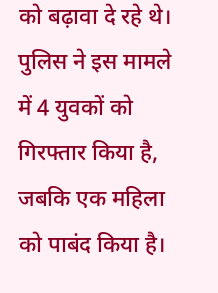को बढ़ावा दे रहे थे। पुलिस ने इस मामले में 4 युवकों को गिरफ्तार किया है, जबकि एक महिला को पाबंद किया है।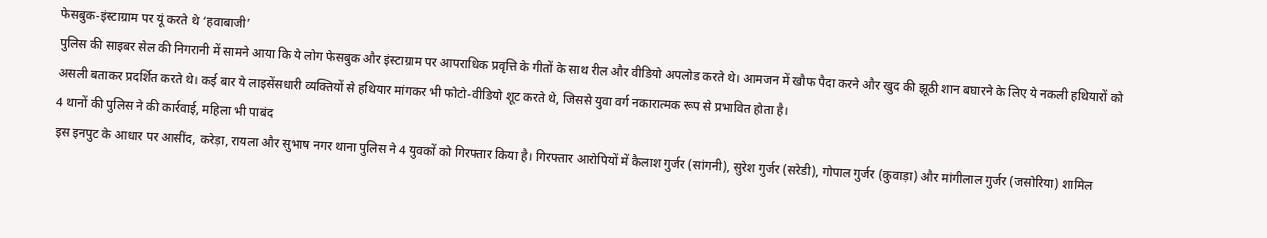फेसबुक-इंस्टाग्राम पर यूं करते थे ‘हवाबाजी’
पुलिस की साइबर सेल की निगरानी में सामने आया कि ये लोग फेसबुक और इंस्टाग्राम पर आपराधिक प्रवृत्ति के गीतों के साथ रील और वीडियो अपलोड करते थे। आमजन में खौफ पैदा करने और खुद की झूठी शान बघारने के लिए ये नकली हथियारों को असली बताकर प्रदर्शित करते थे। कई बार ये लाइसेंसधारी व्यक्तियों से हथियार मांगकर भी फोटो-वीडियो शूट करते थे, जिससे युवा वर्ग नकारात्मक रूप से प्रभावित होता है।
4 थानों की पुलिस ने की कार्रवाई, महिला भी पाबंद
इस इनपुट के आधार पर आसींद, करेड़ा, रायला और सुभाष नगर थाना पुलिस ने 4 युवकों को गिरफ्तार किया है। गिरफ्तार आरोपियों में कैलाश गुर्जर (सांगनी), सुरेश गुर्जर (सरेडी), गोपाल गुर्जर (कुवाड़ा) और मांगीलाल गुर्जर (जसोरिया) शामिल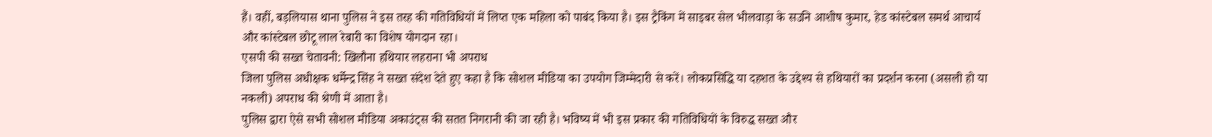हैं। वहीं, बड़लियास थाना पुलिस ने इस तरह की गतिविधियों में लिप्त एक महिला को पाबंद किया है। इस ट्रैकिंग में साइबर सेल भीलवाड़ा के सउनि आशीष कुमार, हेड कांस्टेबल समर्थ आचार्य और कांस्टेबल छोटू लाल रेबारी का विशेष योगदान रहा।
एसपी की सख्त चेतावनी: खिलौना हथियार लहराना भी अपराध
जिला पुलिस अधीक्षक धर्मेन्द्र सिंह ने सख्त संदेश देते हुए कहा है कि सोशल मीडिया का उपयोग जिम्मेदारी से करें। लोकप्रसिद्धि या दहशत के उद्देश्य से हथियारों का प्रदर्शन करना (असली हो या नकली) अपराध की श्रेणी में आता है।
पुलिस द्वारा ऐसे सभी सोशल मीडिया अकाउंट्स की सतत निगरानी की जा रही है। भविष्य में भी इस प्रकार की गतिविधियों के विरुद्ध सख्त और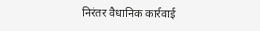निरंतर वैधानिक कार्रवाई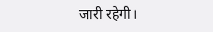जारी रहेगी।